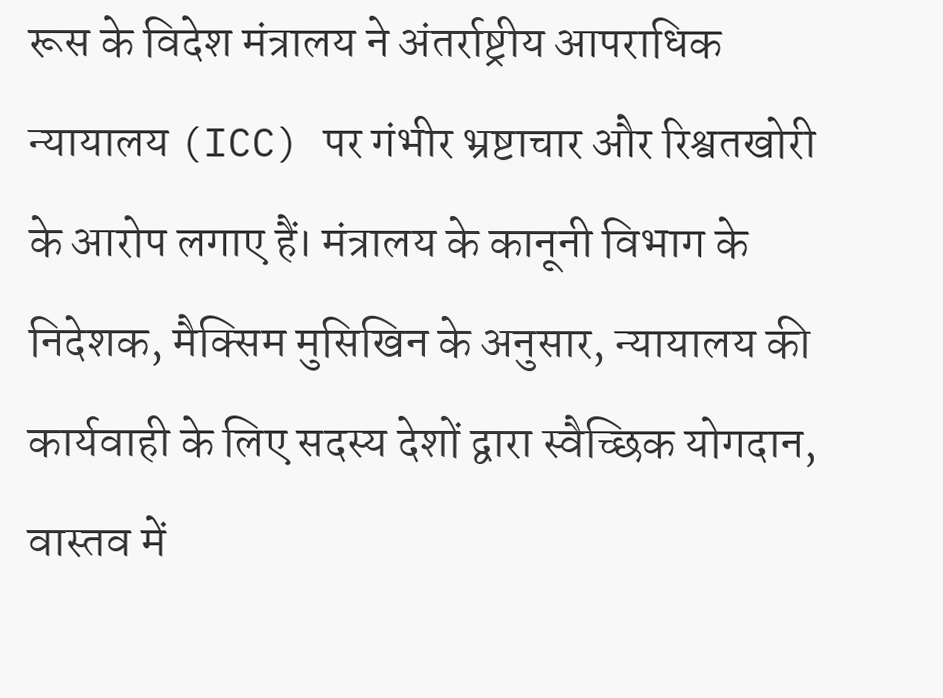रूस के विदेश मंत्रालय ने अंतर्राष्ट्रीय आपराधिक न्यायालय (ICC) पर गंभीर भ्रष्टाचार और रिश्वतखोरी के आरोप लगाए हैं। मंत्रालय के कानूनी विभाग के निदेशक, मैक्सिम मुसिखिन के अनुसार, न्यायालय की कार्यवाही के लिए सदस्य देशों द्वारा स्वैच्छिक योगदान, वास्तव में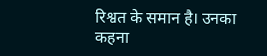रिश्वत के समान है। उनका कहना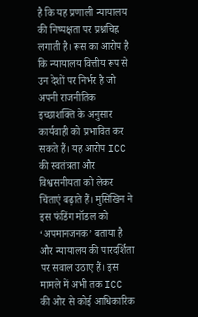है कि यह प्रणाली न्यायालय की निष्पक्षता पर प्रश्नचिह्न लगाती है। रूस का आरोप है कि न्यायालय वित्तीय रूप से उन देशों पर निर्भर है जो अपनी राजनीतिक इच्छाशक्ति के अनुसार कार्यवाही को प्रभावित कर सकते हैं। यह आरोप ICC की स्वतंत्रता और विश्वसनीयता को लेकर चिंताएं बढ़ाते हैं। मुसिखिन ने इस फंडिंग मॉडल को ‘अपमानजनक’ बताया है और न्यायालय की पारदर्शिता पर सवाल उठाए हैं। इस मामले में अभी तक ICC की ओर से कोई आधिकारिक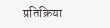प्रतिक्रिया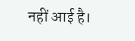नहीं आई है।